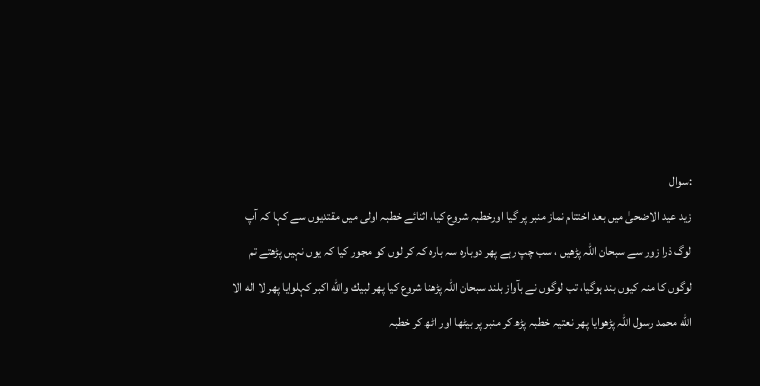:سوال
زید عید الاضحیٰ میں بعد اختتام نماز منبر پر گیا اورخطبہ شروع کیا، اثنائے خطبہ اولی میں مقتدیوں سے کہا کہ آپ لوگ ذرا زور سے سبحان اللہ پڑھیں ، سب چپ رہے پھر دوبارہ سہ بارہ کہ کر لوں کو مجور کیا کہ یوں نہیں پڑھتے تم لوگوں کا منہ کیوں بند ہوگیا، تب لوگوں نے بآواز بلند سبحان اللہ پڑھنا شروع کیا پھر لبيك والله اكبر کہلوایا پھر لا اله الا الله محمد رسول اللہ پڑھوایا پھر نعتیہ خطبہ پڑھ کر منبر پر بیٹھا اور اٹھ کر خطبہ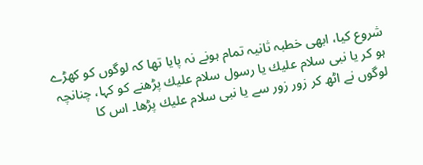شروع کیا، ابھی خطبہ ثانیہ تمام ہونے نہ پایا تھا کہ لوگوں کو کھڑے ہو کر یا نبی سلام عليك يا رسول سلام عليك پڑھنے کو کہا، چنانچہ لوگوں نے اٹھ کر زور زور سے یا نبی سلام علیك پڑھا۔ اس کا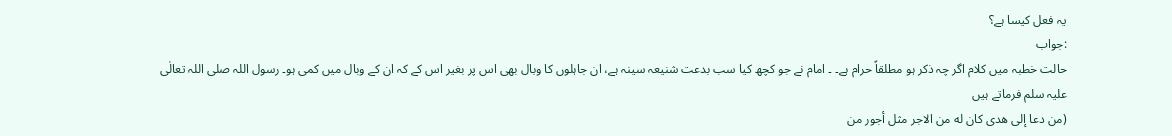یہ فعل کیسا ہے؟
:جواب
حالت خطبہ میں کلام اگر چہ ذکر ہو مطلقاً حرام ہے۔ ۔ امام نے جو کچھ کیا سب بدعت شنیعہ سینہ ہے، ان جاہلوں کا وبال بھی اس پر بغیر اس کے کہ ان کے وبال میں کمی ہو۔ رسول اللہ صلی اللہ تعالٰی علیہ سلم فرماتے ہیں
(من دعا إلى هدى كان له من الاجر مثل أجور من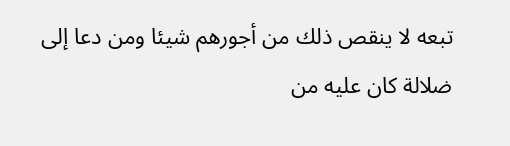تبعه لا ينقص ذلك من أجورهم شيئا ومن دعا إلى ضلالة كان عليه من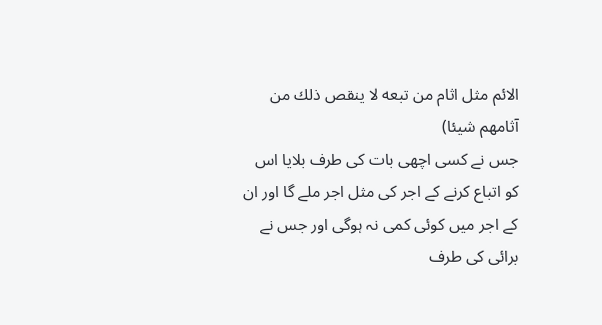الائم مثل اثام من تبعه لا ينقص ذلك من آثامهم شيئا)
جس نے کسی اچھی بات کی طرف بلایا اس کو اتباع کرنے کے اجر کی مثل اجر ملے گا اور ان کے اجر میں کوئی کمی نہ ہوگی اور جس نے برائی کی طرف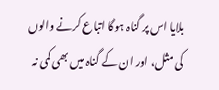بلایا اس پر گناہ ہوگا اتباع کرنے والوں کی مثل، اور ان کے گناہ میں بھی کمی نہ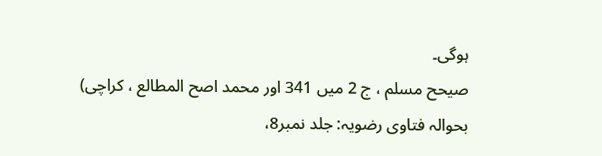ہوگی۔
صیحح مسلم ، ج 2 میں 341 اور محمد اصح المطالع ، کراچی)
بحوالہ فتاوی رضویہ: جلد نمبر8،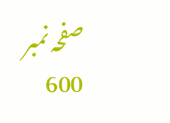صفحہ نمبر 600